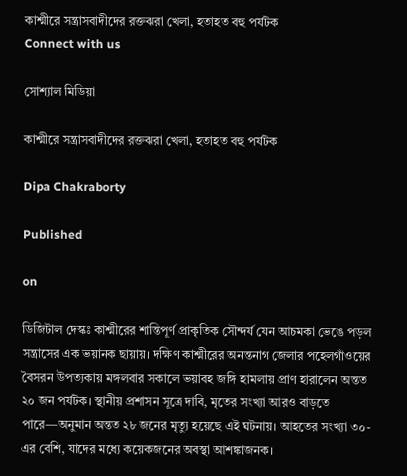কাশ্মীরে সন্ত্রাসবাদীদের রক্তঝরা খেলা, হতাহত বহু পর্যটক
Connect with us

সোশ্যাল মিডিয়া

কাশ্মীরে সন্ত্রাসবাদীদের রক্তঝরা খেলা, হতাহত বহু পর্যটক

Dipa Chakraborty

Published

on

ডিজিটাল দেস্কঃ কাশ্মীরের শান্তিপূর্ণ প্রাকৃতিক সৌন্দর্য যেন আচমকা ভেঙে পড়ল সন্ত্রাসের এক ভয়ানক ছায়ায়। দক্ষিণ কাশ্মীরের অনন্তনাগ জেলার পহেলগাঁওয়ের বৈসরন উপত্যকায় মঙ্গলবার সকালে ভয়াবহ জঙ্গি হামলায় প্রাণ হারালেন অন্তত ২০ জন পর্যটক। স্থানীয় প্রশাসন সূত্রে দাবি, মৃতের সংখ্যা আরও বাড়তে পারে—অনুমান অন্তত ২৮ জনের মৃত্যু হয়েছে এই ঘটনায়। আহতের সংখ্যা ৩০-এর বেশি, যাদের মধ্যে কয়েকজনের অবস্থা আশঙ্কাজনক।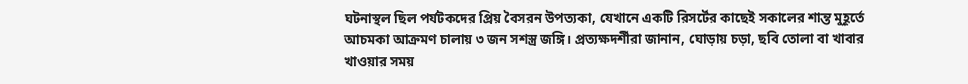ঘটনাস্থল ছিল পর্যটকদের প্রিয় বৈসরন উপত্যকা, যেখানে একটি রিসর্টের কাছেই সকালের শান্ত মুহূর্তে আচমকা আক্রমণ চালায় ৩ জন সশস্ত্র জঙ্গি। প্রত্যক্ষদর্শীরা জানান, ঘোড়ায় চড়া, ছবি তোলা বা খাবার খাওয়ার সময়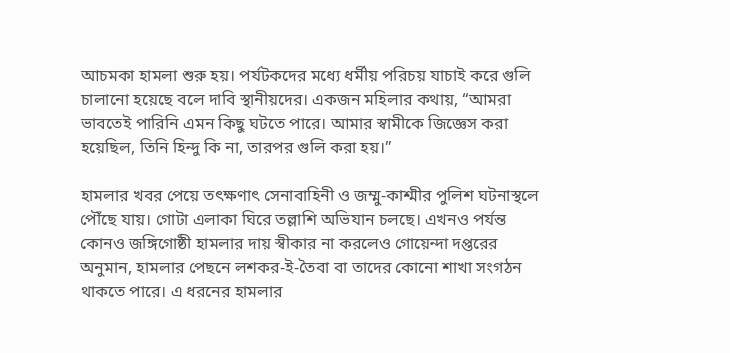আচমকা হামলা শুরু হয়। পর্যটকদের মধ্যে ধর্মীয় পরিচয় যাচাই করে গুলি চালানো হয়েছে বলে দাবি স্থানীয়দের। একজন মহিলার কথায়, “আমরা ভাবতেই পারিনি এমন কিছু ঘটতে পারে। আমার স্বামীকে জিজ্ঞেস করা হয়েছিল, তিনি হিন্দু কি না, তারপর গুলি করা হয়।”

হামলার খবর পেয়ে তৎক্ষণাৎ সেনাবাহিনী ও জম্মু-কাশ্মীর পুলিশ ঘটনাস্থলে পৌঁছে যায়। গোটা এলাকা ঘিরে তল্লাশি অভিযান চলছে। এখনও পর্যন্ত কোনও জঙ্গিগোষ্ঠী হামলার দায় স্বীকার না করলেও গোয়েন্দা দপ্তরের অনুমান, হামলার পেছনে লশকর-ই-তৈবা বা তাদের কোনো শাখা সংগঠন থাকতে পারে। এ ধরনের হামলার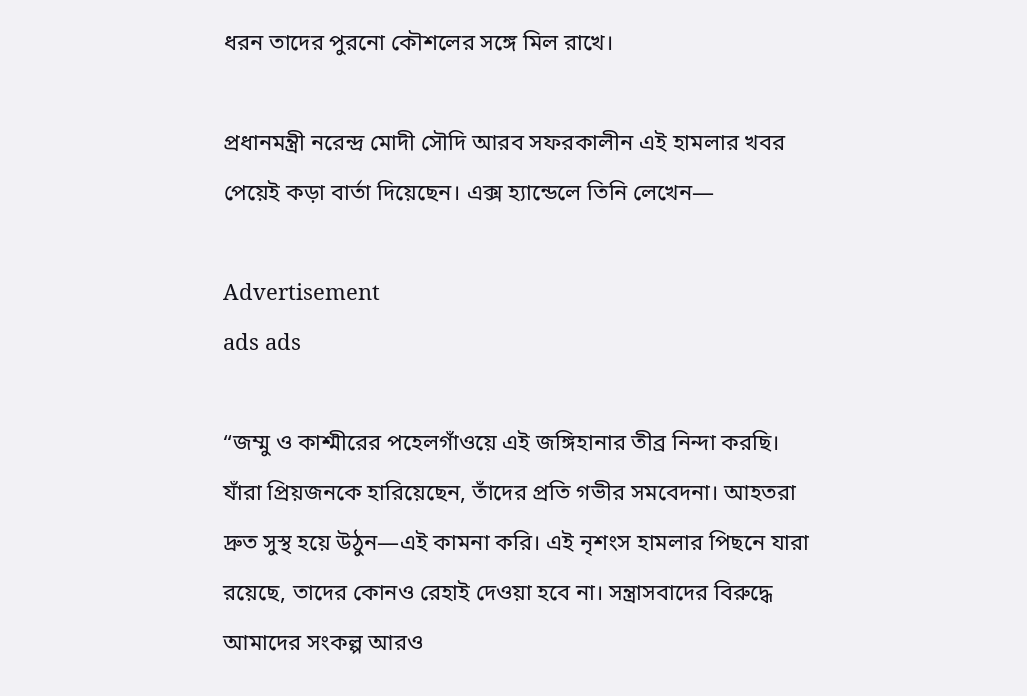ধরন তাদের পুরনো কৌশলের সঙ্গে মিল রাখে।

প্রধানমন্ত্রী নরেন্দ্র মোদী সৌদি আরব সফরকালীন এই হামলার খবর পেয়েই কড়া বার্তা দিয়েছেন। এক্স হ্যান্ডেলে তিনি লেখেন—

Advertisement
ads ads

“জম্মু ও কাশ্মীরের পহেলগাঁওয়ে এই জঙ্গিহানার তীব্র নিন্দা করছি। যাঁরা প্রিয়জনকে হারিয়েছেন, তাঁদের প্রতি গভীর সমবেদনা। আহতরা দ্রুত সুস্থ হয়ে উঠুন—এই কামনা করি। এই নৃশংস হামলার পিছনে যারা রয়েছে, তাদের কোনও রেহাই দেওয়া হবে না। সন্ত্রাসবাদের বিরুদ্ধে আমাদের সংকল্প আরও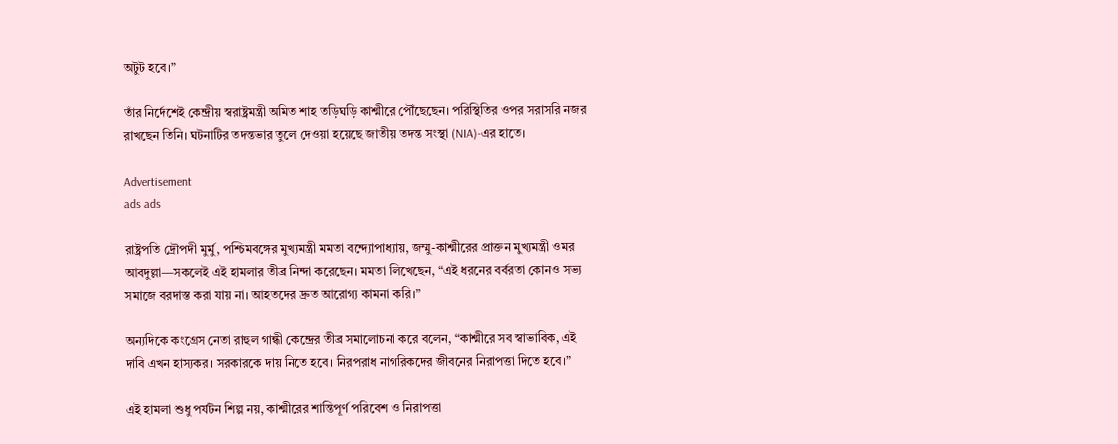অটুট হবে।”

তাঁর নির্দেশেই কেন্দ্রীয় স্বরাষ্ট্রমন্ত্রী অমিত শাহ তড়িঘড়ি কাশ্মীরে পৌঁছেছেন। পরিস্থিতির ওপর সরাসরি নজর রাখছেন তিনি। ঘটনাটির তদন্তভার তুলে দেওয়া হয়েছে জাতীয় তদন্ত সংস্থা (NIA)-এর হাতে।

Advertisement
ads ads

রাষ্ট্রপতি দ্রৌপদী মুর্মু, পশ্চিমবঙ্গের মুখ্যমন্ত্রী মমতা বন্দ্যোপাধ্যায়, জম্মু-কাশ্মীরের প্রাক্তন মুখ্যমন্ত্রী ওমর আবদুল্লা—সকলেই এই হামলার তীব্র নিন্দা করেছেন। মমতা লিখেছেন, “এই ধরনের বর্বরতা কোনও সভ্য সমাজে বরদাস্ত করা যায় না। আহতদের দ্রুত আরোগ্য কামনা করি।”

অন্যদিকে কংগ্রেস নেতা রাহুল গান্ধী কেন্দ্রের তীব্র সমালোচনা করে বলেন, “কাশ্মীরে সব স্বাভাবিক, এই দাবি এখন হাস্যকর। সরকারকে দায় নিতে হবে। নিরপরাধ নাগরিকদের জীবনের নিরাপত্তা দিতে হবে।”

এই হামলা শুধু পর্যটন শিল্প নয়, কাশ্মীরের শান্তিপূর্ণ পরিবেশ ও নিরাপত্তা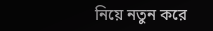নিয়ে নতুন করে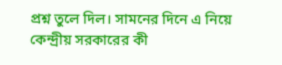প্রশ্ন তুলে দিল। সামনের দিনে এ নিয়ে কেন্দ্রীয় সরকারের কী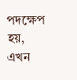পদক্ষেপ হয়, এখন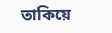তাকিয়ে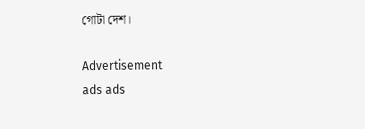গোটা দেশ।

Advertisement
ads ads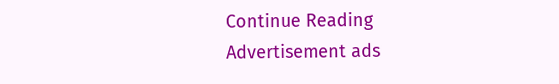Continue Reading
Advertisement ads